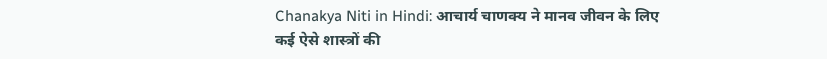Chanakya Niti in Hindi: आचार्य चाणक्य ने मानव जीवन के लिए कई ऐसे शास्त्रों की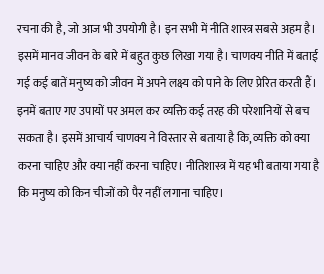रचना की है, जो आज भी उपयोगी है। इन सभी में नीति शास्त्र सबसे अहम है। इसमें मानव जीवन के बारे में बहुत कुछ लिखा गया है। चाणक्य नीति में बताई गई कई बातें मनुष्य को जीवन में अपने लक्ष्य को पाने के लिए प्रेरित करती हैं। इनमें बताए गए उपायों पर अमल कर व्यक्ति कई तरह की परेशानियों से बच सकता है। इसमें आचार्य चाणक्य ने विस्तार से बताया है कि, व्यक्ति को क्या करना चाहिए और क्या नहीं करना चाहिए। नीतिशास्त्र में यह भी बताया गया है कि मनुष्य को किन चीजों को पैर नहीं लगाना चाहिए।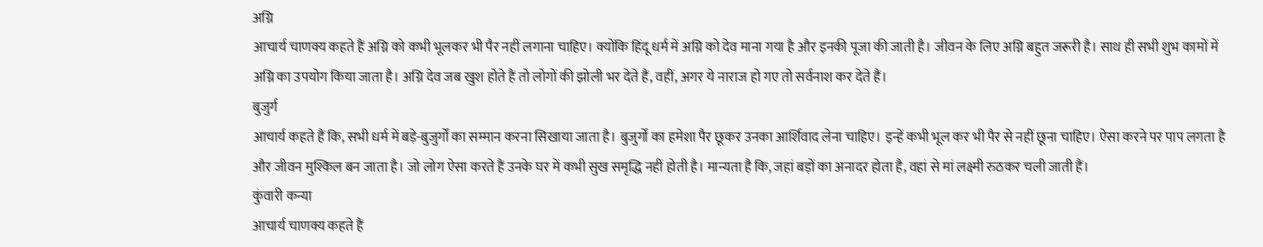अग्नि
आचार्य चाणक्य कहते हैं अग्नि को कभी भूलकर भी पैर नहीं लगाना चाहिए। क्योंकि हिंदू धर्म में अग्नि को देव माना गया है और इनकी पूजा की जाती है। जीवन के लिए अग्नि बहुत जरूरी है। साथ ही सभी शुभ कामों में अग्नि का उपयोग किया जाता है। अग्नि देव जब खुश होते हैं तो लोगों की झोली भर देते हैं, वहीं, अगर ये नाराज हो गए तो सर्वनाश कर देते हैं।
बुजुर्ग
आचार्य कहते हैं कि, सभी धर्म में बड़े-बुजुर्गों का सम्मान करना सिखाया जाता है। बुजुर्गों का हमेशा पैर छूकर उनका आर्शिवाद लेना चाहिए। इन्हें कभी भूल कर भी पैर से नहीं छूना चाहिए। ऐसा करने पर पाप लगता है और जीवन मुश्किल बन जाता है। जो लोग ऐसा करते हैं उनके घर में कभी सुख समृद्धि नहीं होती है। मान्यता है कि, जहां बड़ों का अनादर होता है, वहां से मां लक्ष्मी रुठकर चली जाती हैं।
कुंवारी कन्या
आचार्य चाणक्य कहते हैं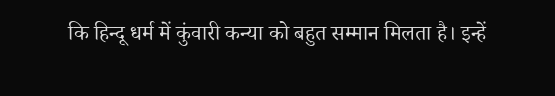कि हिन्दू धर्म में कुंवारी कन्या को बहुत सम्मान मिलता है। इन्हें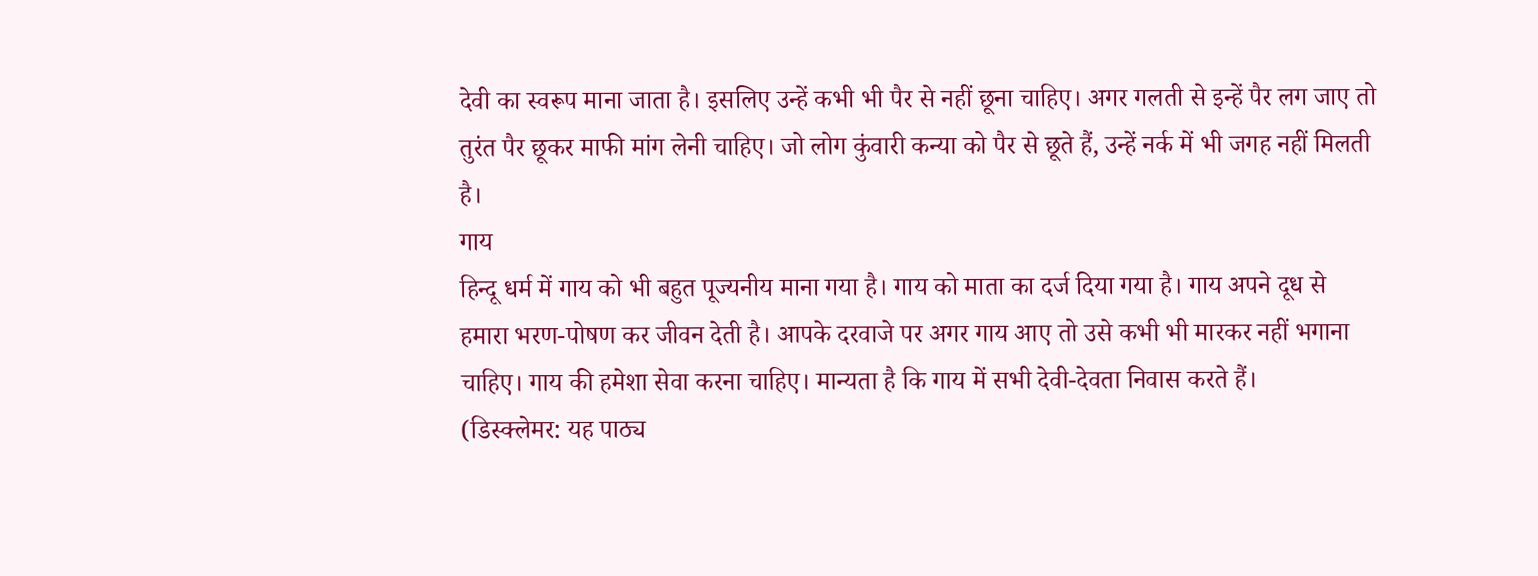देवी का स्वरूप माना जाता है। इसलिए उन्हें कभी भी पैर से नहीं छूना चाहिए। अगर गलती से इन्हें पैर लग जाए तो तुरंत पैर छूकर माफी मांग लेनी चाहिए। जो लोग कुंवारी कन्या को पैर से छूते हैं, उन्हें नर्क में भी जगह नहीं मिलती है।
गाय
हिन्दू धर्म में गाय को भी बहुत पूज्यनीय माना गया है। गाय को माता का दर्ज दिया गया है। गाय अपने दूध से हमारा भरण-पोषण कर जीवन देती है। आपके दरवाजे पर अगर गाय आए तो उसे कभी भी मारकर नहीं भगाना चाहिए। गाय की हमेशा सेवा करना चाहिए। मान्यता है कि गाय में सभी देवी-देवता निवास करते हैं।
(डिस्क्लेमर: यह पाठ्य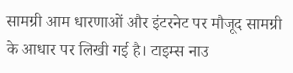सामग्री आम धारणाओं और इंटरनेट पर मौजूद सामग्री के आधार पर लिखी गई है। टाइम्स नाउ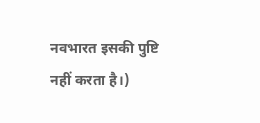नवभारत इसकी पुष्टि नहीं करता है।)